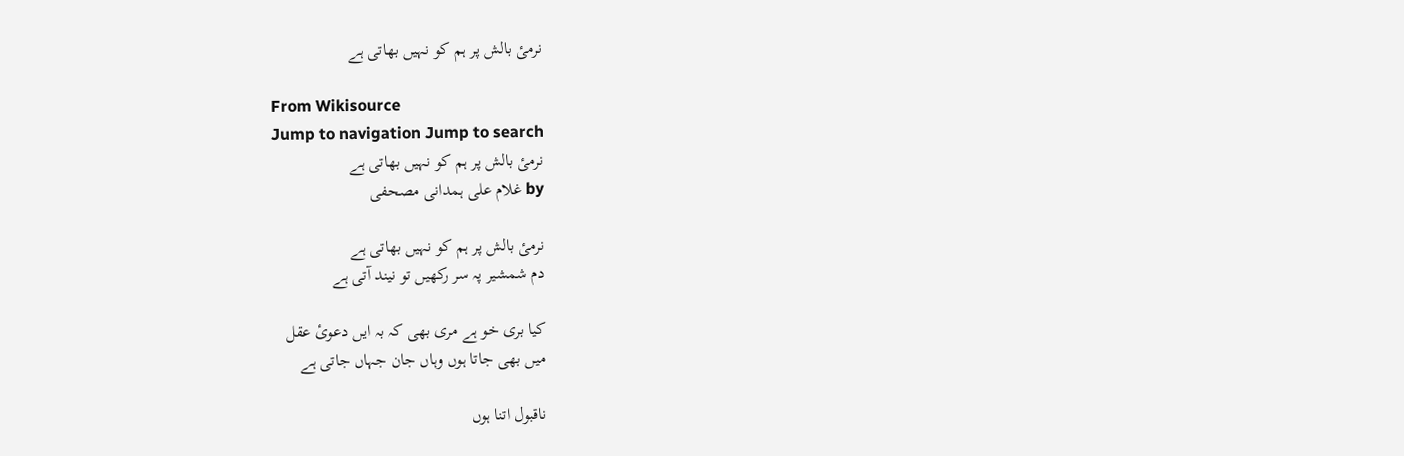نرمیٔ بالش پر ہم کو نہیں بھاتی ہے

From Wikisource
Jump to navigation Jump to search
نرمیٔ بالش پر ہم کو نہیں بھاتی ہے
by غلام علی ہمدانی مصحفی

نرمیٔ بالش پر ہم کو نہیں بھاتی ہے
دم شمشیر پہ سر رکھیں تو نیند آتی ہے

کیا بری خو ہے مری بھی کہ بہ ایں دعویٔ عقل
میں بھی جاتا ہوں وہاں جان جہاں جاتی ہے

ناقبول اتنا ہوں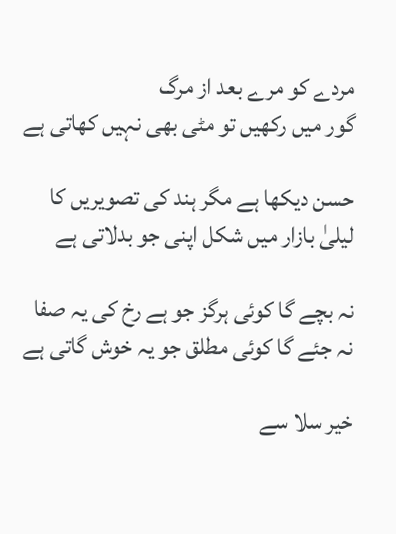مردے کو مرے بعد از مرگ
گور میں رکھیں تو مٹی بھی نہیں کھاتی ہے

حسن دیکھا ہے مگر ہند کی تصویریں کا
لیلیٰ بازار میں شکل اپنی جو بدلاتی ہے

نہ بچے گا کوئی ہرگز جو ہے رخ کی یہ صفا
نہ جئے گا کوئی مطلق جو یہ خوش گاتی ہے

خیر سلا سے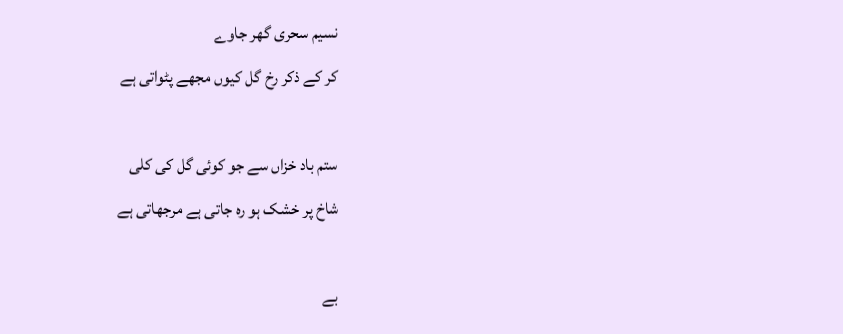نسیم سحری گھر جاوے
کر کے ذکر رخ گل کیوں مجھے پٹواتی ہے

ستم باد خزاں سے جو کوئی گل کی کلی
شاخ پر خشک ہو رہ جاتی ہے مرجھاتی ہے

بے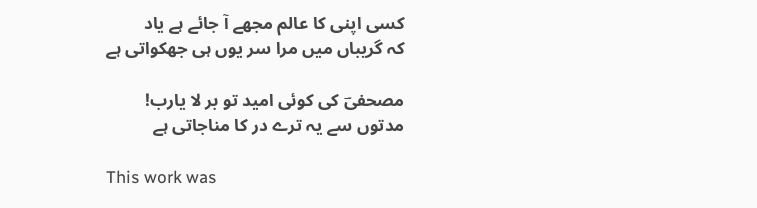کسی اپنی کا عالم مجھے آ جائے ہے یاد
کہ گریباں میں مرا سر یوں ہی جھکواتی ہے

مصحفیؔ کی کوئی امید تو بر لا یارب!
مدتوں سے یہ ترے در کا مناجاتی ہے

This work was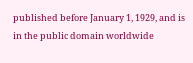published before January 1, 1929, and is in the public domain worldwide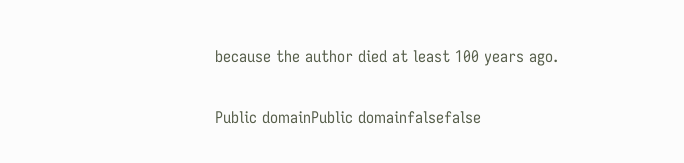because the author died at least 100 years ago.

Public domainPublic domainfalsefalse